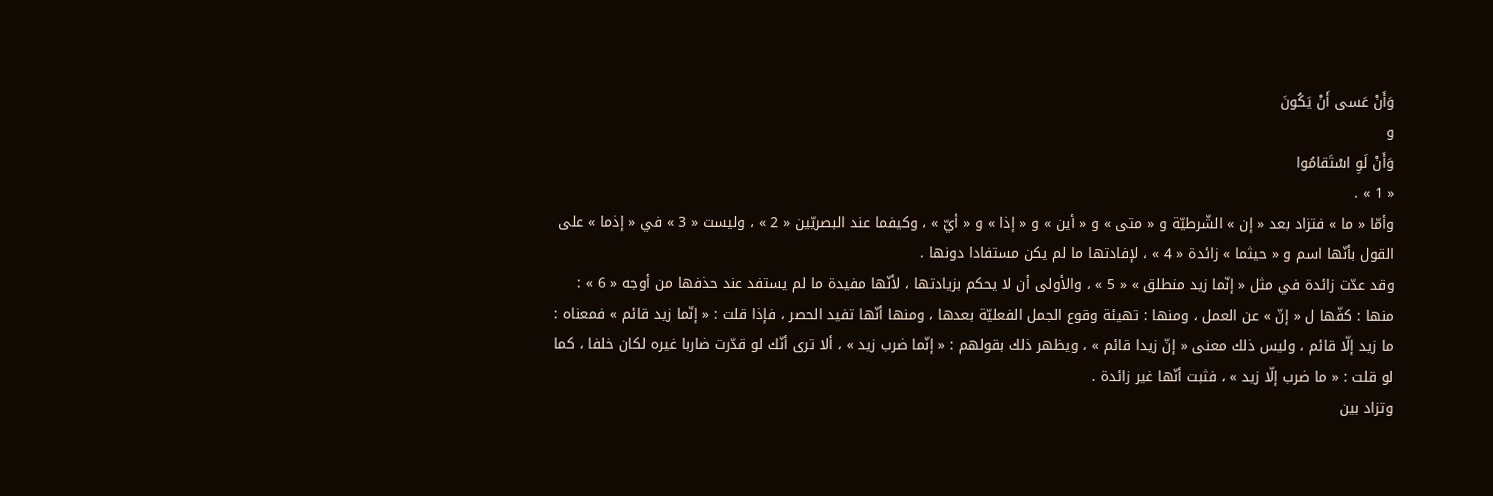وَأَنْ عَسى أَنْ يَكُونَ
و
وَأَنْ لَوِ اسْتَقامُوا
« 1 » .
وأمّا « ما » فتزاد بعد « إن » الشّرطيّة و « متى » و « أين » و « إذا » و « أيّ » ، وكيفما عند البصريّين « 2 » ، وليست « 3 » في « إذما » على القول بأنّها اسم و « حيثما » زائدة « 4 » ، لإفادتها ما لم يكن مستفادا دونها .
وقد عدّت زائدة في مثل « إنّما زيد منطلق » « 5 » ، والأولى أن لا يحكم بزيادتها ، لأنّها مفيدة ما لم يستفد عند حذفها من أوجه « 6 » :
منها : كفّها ل « إنّ » عن العمل ، ومنها : تهيئة وقوع الجمل الفعليّة بعدها ، ومنها أنّها تفيد الحصر ، فإذا قلت : « إنّما زيد قائم » فمعناه : ما زيد إلّا قائم ، وليس ذلك معنى « إنّ زيدا قائم » ، ويظهر ذلك بقولهم : « إنّما ضرب زيد » ، ألا ترى أنّك لو قدّرت ضاربا غيره لكان خلفا ، كما لو قلت : « ما ضرب إلّا زيد » ، فثبت أنّها غير زائدة .
وتزاد بين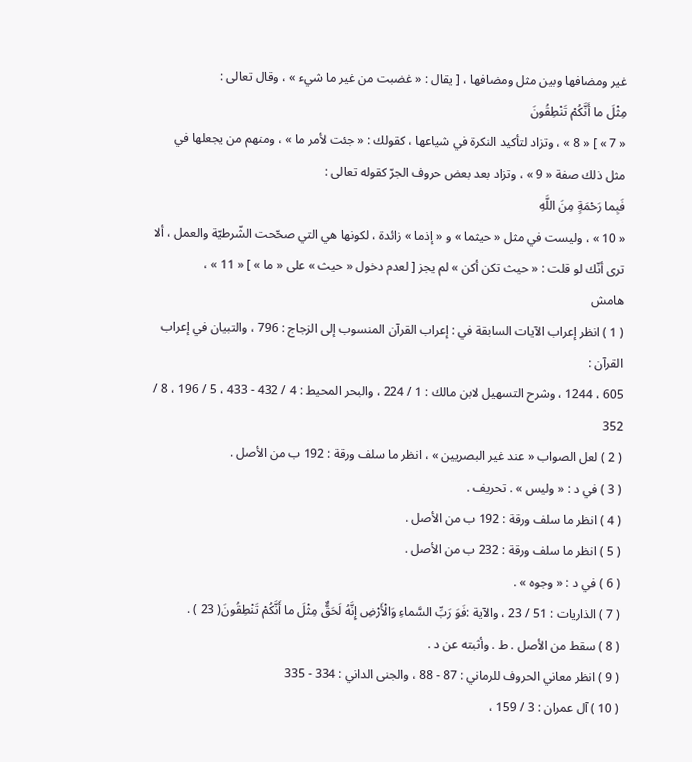غير ومضافها وبين مثل ومضافها ، [ يقال : « غضبت من غير ما شيء » ، وقال تعالى :
مِثْلَ ما أَنَّكُمْ تَنْطِقُونَ
« 7 » ] « 8 » ، وتزاد لتأكيد النكرة في شياعها ، كقولك : « جئت لأمر ما » ، ومنهم من يجعلها في مثل ذلك صفة « 9 » ، وتزاد بعد بعض حروف الجرّ كقوله تعالى :
فَبِما رَحْمَةٍ مِنَ اللَّهِ
« 10 » ، وليست في مثل « حيثما » و « إذما » زائدة ، لكونها هي التي صحّحت الشّرطيّة والعمل ، ألا ترى أنّك لو قلت : « حيث تكن أكن » لم يجز [ لعدم دخول « حيث » على « ما » ] « 11 » ،
هامش
( 1 ) انظر إعراب الآيات السابقة في : إعراب القرآن المنسوب إلى الزجاج : 796 ، والتبيان في إعراب القرآن :
605 ، 1244 ، وشرح التسهيل لابن مالك : 1 / 224 ، والبحر المحيط : 4 / 432 - 433 ، 5 / 196 ، 8 / 352
( 2 ) لعل الصواب « عند غير البصريين » ، انظر ما سلف ورقة : 192 ب من الأصل .
( 3 ) في د : « وليس » . تحريف .
( 4 ) انظر ما سلف ورقة : 192 ب من الأصل .
( 5 ) انظر ما سلف ورقة : 232 ب من الأصل .
( 6 ) في د : « وجوه » .
( 7 ) الذاريات : 51 / 23 ، والآية :فَوَ رَبِّ السَّماءِ وَالْأَرْضِ إِنَّهُ لَحَقٌّ مِثْلَ ما أَنَّكُمْ تَنْطِقُونَ( 23 ) .
( 8 ) سقط من الأصل . ط . وأثبته عن د .
( 9 ) انظر معاني الحروف للرماني : 87 - 88 ، والجنى الداني : 334 - 335
( 10 ) آل عمران : 3 / 159 ،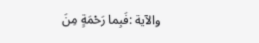والآية :فَبِما رَحْمَةٍ مِنَ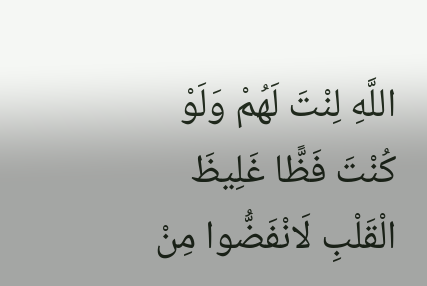اللَّهِ لِنْتَ لَهُمْ وَلَوْ كُنْتَ فَظًّا غَلِيظَ الْقَلْبِ لَانْفَضُّوا مِنْ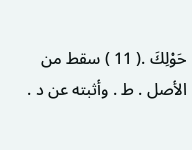حَوْلِكَ .( 11 ) سقط من الأصل . ط . وأثبته عن د .